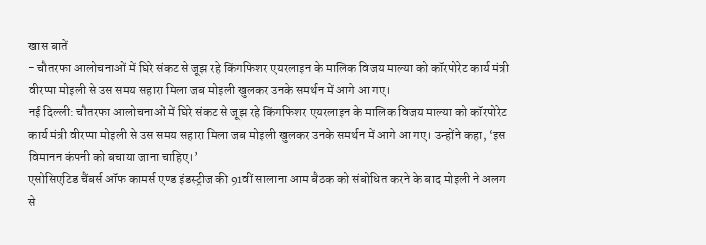खास बातें
- चौतरफा आलोचनाओं में घिरे संकट से जूझ रहे किंगफिशर एयरलाइन के मालिक विजय माल्या को कॉरपोरेट कार्य मंत्री वीरप्पा मोइली से उस समय सहारा मिला जब मोइली खुलकर उनके समर्थन में आगे आ गए।
नई दिल्ली: चौतरफा आलोचनाओं में घिरे संकट से जूझ रहे किंगफिशर एयरलाइन के मालिक विजय माल्या को कॉरपोरेट कार्य मंत्री वीरप्पा मोइली से उस समय सहारा मिला जब मोइली खुलकर उनके समर्थन में आगे आ गए। उन्होंने कहा, ‘इस विमानन कंपनी को बचाया जाना चाहिए।’
एसोसिएटिड चैंबर्स ऑफ कामर्स एण्ड इंडस्ट्रीज की 91वीं सालाना आम बैठक को संबोधित करने के बाद मोइली ने अलग से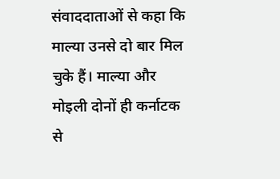संवाददाताओं से कहा कि माल्या उनसे दो बार मिल चुके हैं। माल्या और मोइली दोनों ही कर्नाटक से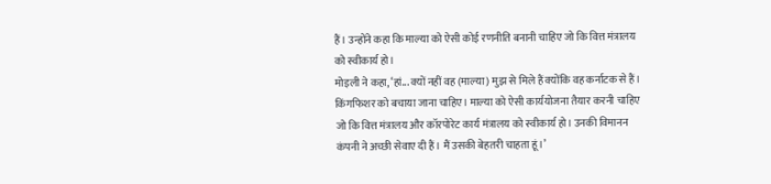हैं। उन्होंने कहा कि माल्या को ऐसी कोई रणनीति बनानी चाहिए जो कि वित्त मंत्रालय को स्वीकार्य हो।
मोइली ने कहा, ‘हां... क्यों नहीं वह (माल्या) मुझ से मिले हैं क्योंकि वह कर्नाटक से हैं। किंगफिशर को बचाया जाना चाहिए। माल्या को ऐसी कार्ययोजना तैयार करनी चाहिए जो कि वित्त मंत्रालय और कॉरपोरेट कार्य मंत्रालय को स्वीकार्य हो। उनकी विमानन कंपनी ने अच्छी सेवाए दी हैं। मैं उसकी बेहतरी चाहता हूं।’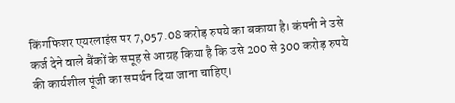किंगफिशर एयरलाइंस पर 7,057.08 करोड़ रुपये का बकाया है। कंपनी ने उसे कर्ज देने वाले बैंकों के समूह से आग्रह किया है कि उसे 200 से 300 करोड़ रुपये की कार्यशील पूंजी का समर्थन दिया जाना चाहिए।